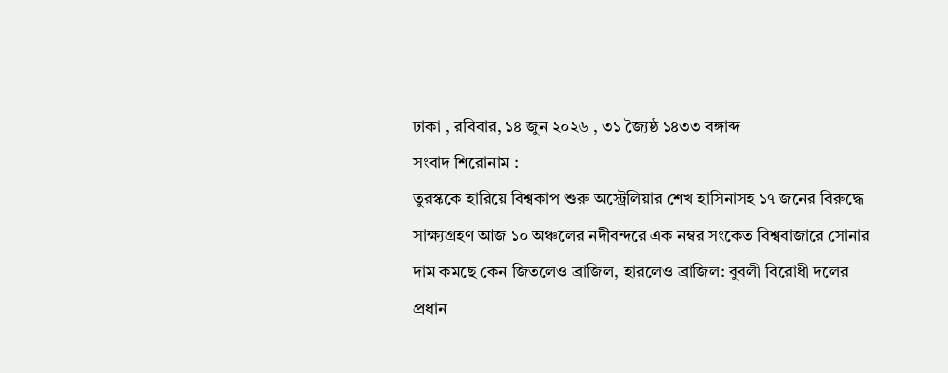ঢাকা , রবিবার, ১৪ জুন ২০২৬ , ৩১ জ্যৈষ্ঠ ১৪৩৩ বঙ্গাব্দ
সংবাদ শিরোনাম :
তুরস্ককে হারিয়ে বিশ্বকাপ শুরু অস্ট্রেলিয়ার শেখ হাসিনাসহ ১৭ জনের বিরুদ্ধে সাক্ষ্যগ্রহণ আজ ১০ অঞ্চলের নদীবন্দরে এক নম্বর সংকেত বিশ্ববাজারে সোনার দাম কমছে কেন জিতলেও ব্রাজিল, হারলেও ব্রাজিল: বুবলী বিরোধী দলের প্রধান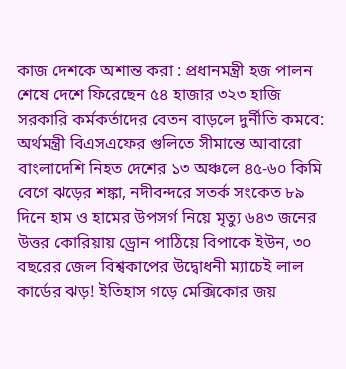কাজ দেশকে অশান্ত করা : প্রধানমন্ত্রী হজ পালন শেষে দেশে ফিরেছেন ৫৪ হাজার ৩২৩ হাজি সরকারি কর্মকর্তাদের বেতন বাড়লে দুর্নীতি কমবে: অর্থমন্ত্রী বিএসএফের গুলিতে সীমান্তে আবারো বাংলাদেশি নিহত দেশের ১৩ অঞ্চলে ৪৫-৬০ কিমি বেগে ঝড়ের শঙ্কা, নদীবন্দরে সতর্ক সংকেত ৮৯ দিনে হাম ও হামের উপসর্গ নিয়ে মৃত্যু ৬৪৩ জনের উত্তর কোরিয়ায় ড্রোন পাঠিয়ে বিপাকে ইউন, ৩০ বছরের জেল বিশ্বকাপের উদ্বোধনী ম্যাচেই লাল কার্ডের ঝড়! ইতিহাস গড়ে মেক্সিকোর জয়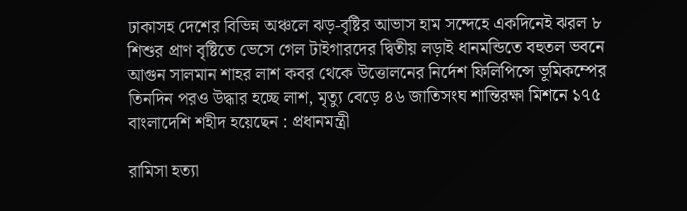ঢাকাসহ দেশের বিভিন্ন অঞ্চলে ঝড়-বৃষ্টির আভাস হাম সন্দেহে একদিনেই ঝরল ৮ শিশুর প্রাণ বৃষ্টিতে ভেসে গেল টাইগারদের দ্বিতীয় লড়াই ধানমন্ডিতে বহুতল ভবনে আগুন সালমান শাহর লাশ কবর থেকে উত্তোলনের নির্দেশ ফিলিপিন্সে ভূমিকম্পের তিনদিন পরও উদ্ধার হচ্ছে লাশ, মৃত্যু বেড়ে ৪৬ জাতিসংঘ শান্তিরক্ষা মিশনে ১৭৫ বাংলাদেশি শহীদ হয়েছেন : প্রধানমন্ত্রী

রামিসা হত্যা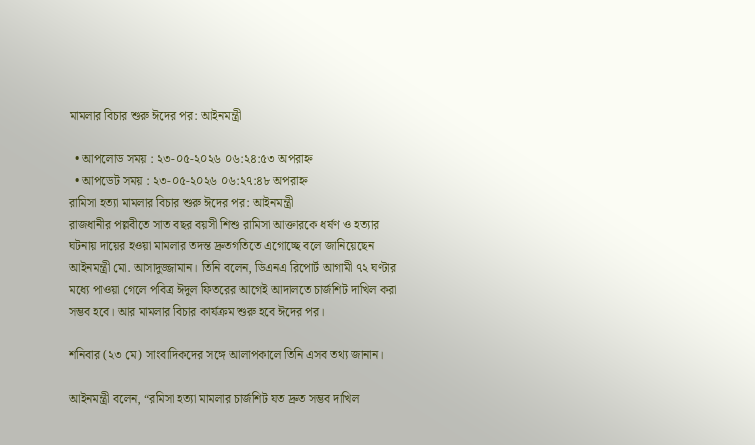মামলার বিচার শুরু ঈদের পর: আইনমন্ত্রী

  • আপলোড সময় : ২৩-০৫-২০২৬ ০৬:২৪:৫৩ অপরাহ্ন
  • আপডেট সময় : ২৩-০৫-২০২৬ ০৬:২৭:৪৮ অপরাহ্ন
রামিসা হত্যা মামলার বিচার শুরু ঈদের পর: আইনমন্ত্রী
রাজধানীর পল্লবীতে সাত বছর বয়সী শিশু রামিসা আক্তারকে ধর্ষণ ও হত্যার ঘটনায় দায়ের হওয়া মামলার তদন্ত দ্রুতগতিতে এগোচ্ছে বলে জানিয়েছেন আইনমন্ত্রী মো. আসাদুজ্জামান। তিনি বলেন, ডিএনএ রিপোর্ট আগামী ৭২ ঘণ্টার মধ্যে পাওয়া গেলে পবিত্র ঈদুল ফিতরের আগেই আদালতে চার্জশিট দাখিল করা সম্ভব হবে। আর মামলার বিচার কার্যক্রম শুরু হবে ঈদের পর।

শনিবার (২৩ মে) সাংবাদিকদের সঙ্গে আলাপকালে তিনি এসব তথ্য জানান।

আইনমন্ত্রী বলেন, “রমিসা হত্যা মামলার চার্জশিট যত দ্রুত সম্ভব দাখিল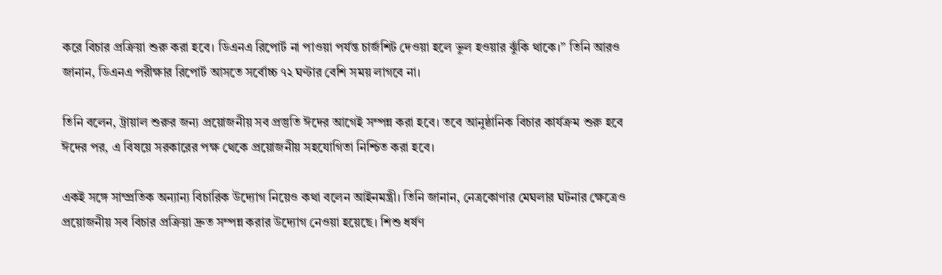করে বিচার প্রক্রিয়া শুরু করা হবে। ডিএনএ রিপোর্ট না পাওয়া পর্যন্ত চার্জশিট দেওয়া হলে ভুল হওয়ার ঝুঁকি থাকে।” তিনি আরও জানান, ডিএনএ পরীক্ষার রিপোর্ট আসতে সর্বোচ্চ ৭২ ঘণ্টার বেশি সময় লাগবে না।

তিনি বলেন, ট্রায়াল শুরুর জন্য প্রয়োজনীয় সব প্রস্তুতি ঈদের আগেই সম্পন্ন করা হবে। তবে আনুষ্ঠানিক বিচার কার্যক্রম শুরু হবে ঈদের পর, এ বিষয়ে সরকারের পক্ষ থেকে প্রয়োজনীয় সহযোগিতা নিশ্চিত করা হবে।

একই সঙ্গে সাম্প্রতিক অন্যান্য বিচারিক উদ্যোগ নিয়েও কথা বলেন আইনমন্ত্রী। তিনি জানান, নেত্রকোণার মেঘলার ঘটনার ক্ষেত্রেও প্রয়োজনীয় সব বিচার প্রক্রিয়া দ্রুত সম্পন্ন করার উদ্যোগ নেওয়া হয়েছে। শিশু ধর্ষণ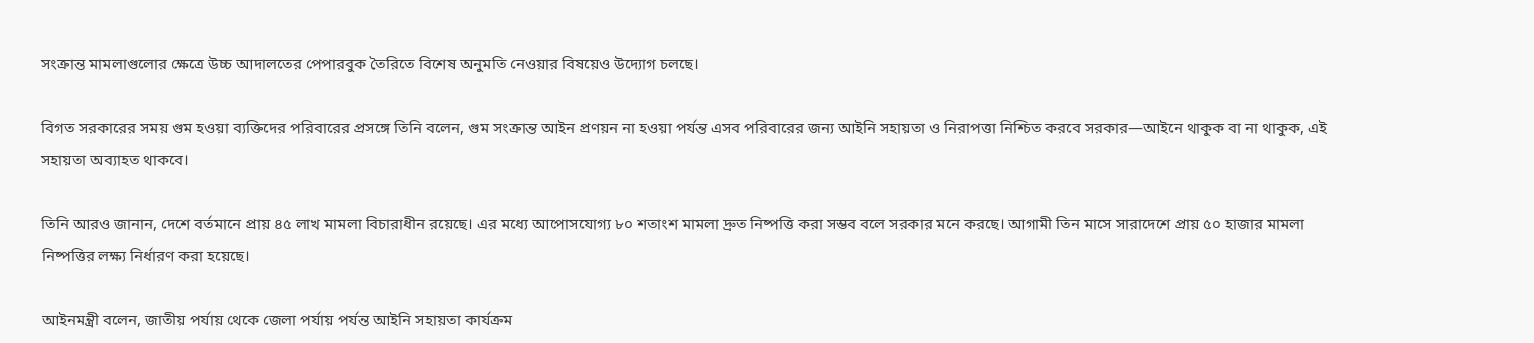সংক্রান্ত মামলাগুলোর ক্ষেত্রে উচ্চ আদালতের পেপারবুক তৈরিতে বিশেষ অনুমতি নেওয়ার বিষয়েও উদ্যোগ চলছে।

বিগত সরকারের সময় গুম হওয়া ব্যক্তিদের পরিবারের প্রসঙ্গে তিনি বলেন, গুম সংক্রান্ত আইন প্রণয়ন না হওয়া পর্যন্ত এসব পরিবারের জন্য আইনি সহায়তা ও নিরাপত্তা নিশ্চিত করবে সরকার—আইনে থাকুক বা না থাকুক, এই সহায়তা অব্যাহত থাকবে।

তিনি আরও জানান, দেশে বর্তমানে প্রায় ৪৫ লাখ মামলা বিচারাধীন রয়েছে। এর মধ্যে আপোসযোগ্য ৮০ শতাংশ মামলা দ্রুত নিষ্পত্তি করা সম্ভব বলে সরকার মনে করছে। আগামী তিন মাসে সারাদেশে প্রায় ৫০ হাজার মামলা নিষ্পত্তির লক্ষ্য নির্ধারণ করা হয়েছে।

আইনমন্ত্রী বলেন, জাতীয় পর্যায় থেকে জেলা পর্যায় পর্যন্ত আইনি সহায়তা কার্যক্রম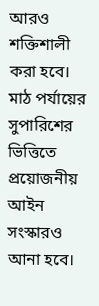আরও শক্তিশালী করা হবে। মাঠ পর্যায়ের সুপারিশের ভিত্তিতে প্রয়োজনীয় আইন সংস্কারও আনা হবে।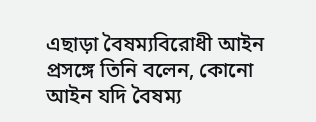এছাড়া বৈষম্যবিরোধী আইন প্রসঙ্গে তিনি বলেন, কোনো আইন যদি বৈষম্য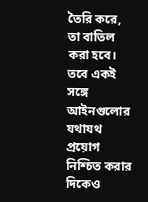তৈরি করে, তা বাতিল করা হবে। তবে একই সঙ্গে আইনগুলোর যথাযথ প্রয়োগ নিশ্চিত করার দিকেও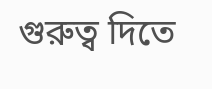গুরুত্ব দিতে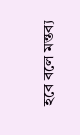হবে বলে মন্তব্য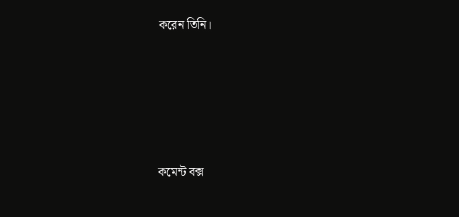করেন তিনি।





কমেন্ট বক্স